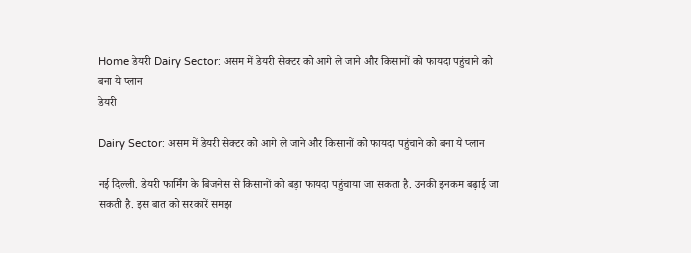Home डेयरी Dairy Sector: असम में डेयरी सेक्टर को आगे ले जाने और किसानों को फायदा पहुंचाने को बना ये प्लान
डेयरी

Dairy Sector: असम में डेयरी सेक्टर को आगे ले जाने और किसानों को फायदा पहुंचाने को बना ये प्लान

नई दिल्ली. डेयरी फार्मिंग के बिजनेस से किसानों को बड़ा फायदा पहुंचाया जा सकता है. उनकी इनकम बढ़ाई जा सकती है. इस बात को सरकारें समझ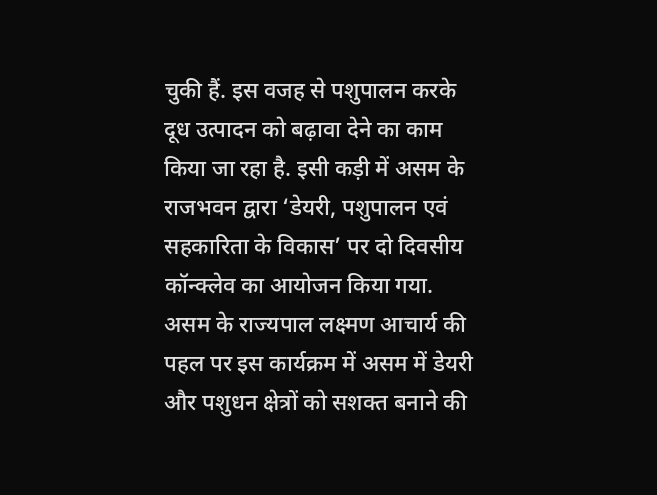चुकी हैं. इस वजह से पशुपालन करके दूध उत्पादन को बढ़ावा देने का काम किया जा रहा है. इसी कड़ी में असम के राजभवन द्वारा ‘डेयरी, पशुपालन एवं सहकारिता के विकास’ पर दो दिवसीय कॉन्क्लेव का आयोजन किया गया. असम के राज्यपाल लक्ष्मण आचार्य की पहल पर इस कार्यक्रम में असम में डेयरी और पशुधन क्षेत्रों को सशक्त बनाने की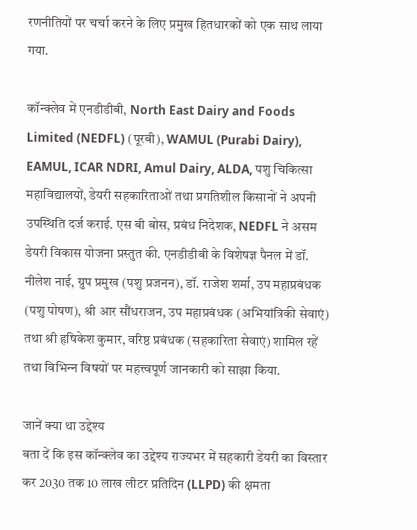रणनीतियों पर चर्चा करने के लिए प्रमुख हितधारकों को एक साथ लाया गया.

कॉन्क्लेव में एनडीडीबी, North East Dairy and Foods Limited (NEDFL) (पूरबी), WAMUL (Purabi Dairy), EAMUL, ICAR NDRI, Amul Dairy, ALDA, पशु चिकित्सा महाविद्यालयों, डेयरी सहकारिताओं तथा प्रगतिशील किसानों ने अपनी उपस्थिति दर्ज कराई. एस बी बोस, प्रबंध निदेशक, NEDFL ने असम डेयरी विकास योजना प्रस्तुत की. एनडीडीबी के विशेषज्ञ पैनल में डॉ. नीलेश नाई, ग्रुप प्रमुख (पशु प्रजनन), डॉ. राजेश शर्मा, उप महाप्रबंधक (पशु पोषण), श्री आर सौंधराजन, उप महाप्रबंधक (अभियांत्रिकी सेवाएं) तथा श्री हृषिकेश कुमार, वरिष्ठ प्रबंधक (सहकारिता सेवाएं) शामिल रहें तथा विभिन्‍न विषयों पर महत्त्वपूर्ण जानकारी को साझा किया.

जानें क्या था उद्देश्य
बता दें कि इस कॉन्क्लेव का उद्देश्य राज्यभर में सहकारी डेयरी का विस्तार कर 2030 तक 10 लाख लीटर प्रतिदिन (LLPD) की क्षमता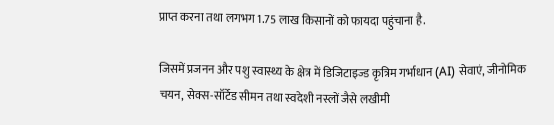प्राप्त करना तथा लगभग 1.75 लाख किसानों को फायदा पहुंचाना है.

जिसमें प्रजनन और पशु स्वास्थ्य के क्षेत्र में डिजिटाइज्ड कृत्रिम गर्भाधान (AI) सेवाएं, जीनोमिक चयन, सेक्स-सॉर्टेड सीमन तथा स्वदेशी नस्लों जैसे लखीमी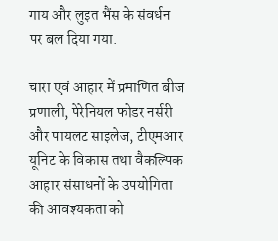गाय और लुइत भैंस के संवर्धन पर बल दिया गया.

चारा एवं आहार में प्रमाणित बीज प्रणाली, पेरेनियल फोडर नर्सरी और पायलट साइलेज, टीएमआर यूनिट के विकास तथा वैकल्पिक आहार संसाधनों के उपयोगिता की आवश्यकता को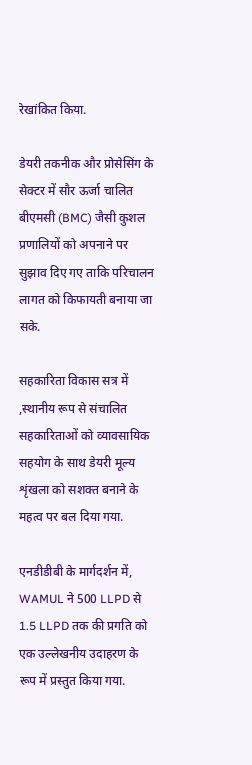रेखांकित किया.

डेयरी तकनीक और प्रोसेसिंग के सेक्टर में सौर ऊर्जा चालित बीएमसी (BMC) जैसी कुशल प्रणालियों को अपनाने पर सुझाव दिए गए ताकि परिचालन लागत को किफायती बनाया जा सके.

सहकारिता विकास सत्र में ,स्थानीय रूप से संचालित सहकारिताओं को व्यावसायिक सहयोग के साथ डेयरी मूल्य शृंखला को सशक्त बनाने के महत्व पर बल दिया गया.

एनडीडीबी के मार्गदर्शन में, WAMUL ने 500 LLPD से 1.5 LLPD तक की प्रगति को एक उल्लेखनीय उदाहरण के रूप में प्रस्तुत किया गया.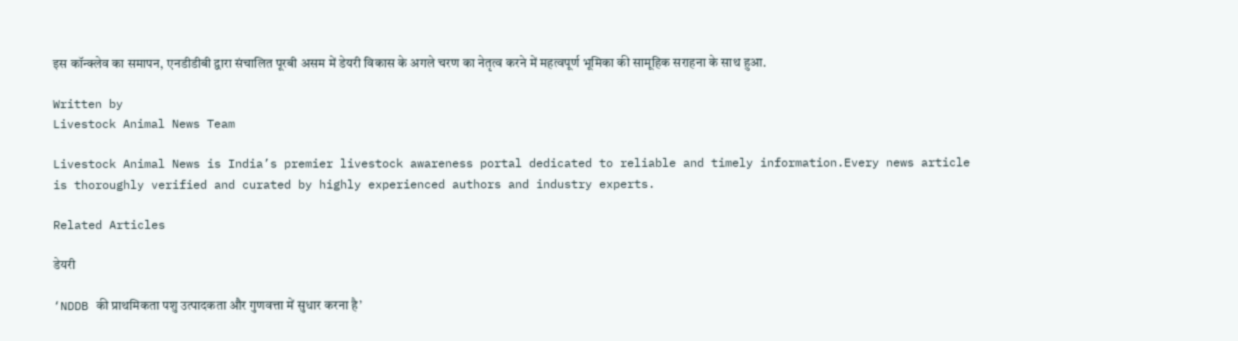इस कॉन्क्लेव का समापन, एनडीडीबी द्वारा संचालित पूरबी असम में डेयरी विकास के अगले चरण का नेतृत्व करने में महत्वपूर्ण भूमिका की सामूहिक सराहना के साथ हुआ.

Written by
Livestock Animal News Team

Livestock Animal News is India’s premier livestock awareness portal dedicated to reliable and timely information.Every news article is thoroughly verified and curated by highly experienced authors and industry experts.

Related Articles

डेयरी

‘NDDB की प्राथमिकता पशु उत्पादकता और गुणवत्ता में सुधार करना है’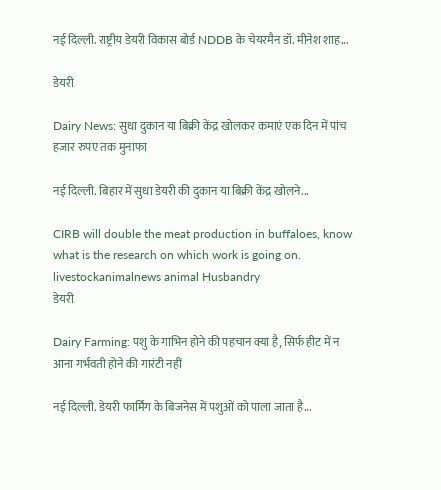नई दिल्ली. राष्ट्रीय डेयरी विकास बोर्ड NDDB के चेयरमैन डॉ. मीनेश शाह...

डेयरी

Dairy News: सुधा दुकान या बिक्री केंद्र खोलकर कमाएं एक दिन में पांच हजार रुपए तक मुनाफा

नई दिल्ली. बिहार में सुधा डेयरी की दुकान या बिक्री केंद्र खोलने...

CIRB will double the meat production in buffaloes, know what is the research on which work is going on. livestockanimalnews animal Husbandry
डेयरी

Dairy Farming: पशु के गाभिन होने की पहचान क्या है, सिर्फ हीट में न आना गर्भवती होने की गारंटी नहीं

नई दिल्ली. डेयरी फार्मिंग के बिजनेस में पशुओं को पाला जाता है...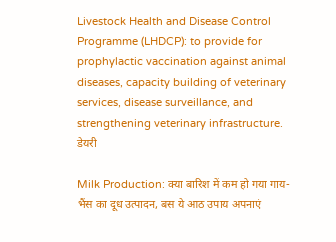Livestock Health and Disease Control Programme (LHDCP): to provide for prophylactic vaccination against animal diseases, capacity building of veterinary services, disease surveillance, and strengthening veterinary infrastructure.
डेयरी

Milk Production: क्या बारिश में कम हो गया गाय-भैंस का दूध उत्पादन, बस ये आठ उपाय अपनाएं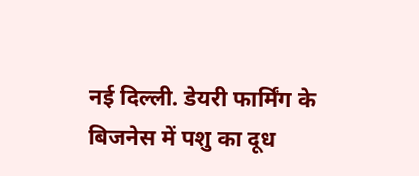नई दिल्ली. डेयरी फार्मिंग के बिजनेस में पशु का दूध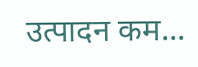उत्पादन कम...